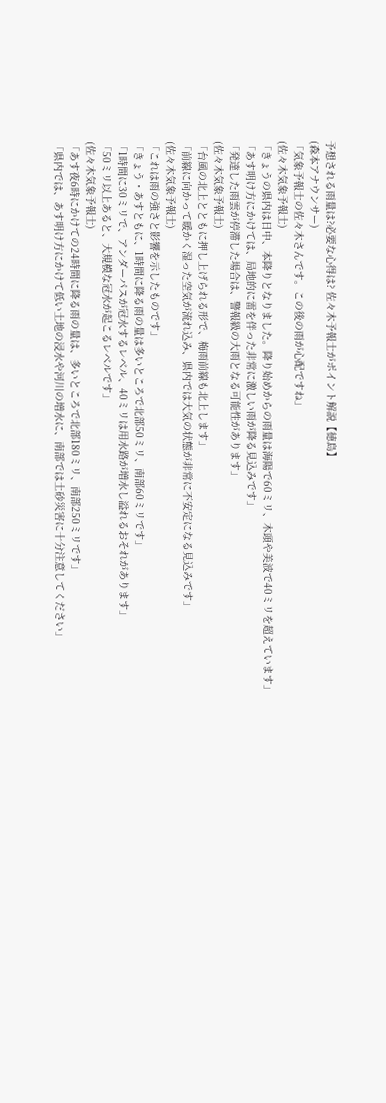予想される雨量は?必要な心得は? 佐々木予報士がポイント解説【徳島】
(森本アナウンサー)
「気象予報士の佐々木さんです。この後の雨が心配ですね」
(佐々木気象予報士)
「きょうの県内は日中、本降りとなりました。降り始めからの雨量は海陽で60ミリ、木頭や美波で40ミリを超えています」
「あす明け方にかけては、局地的に雷を伴った非常に激しい雨が降る見込みです」
「発達した雨雲が停滞した場合は、警報級の大雨となる可能性があります」
(佐々木気象予報士)
「台風の北上とともに押し上げられる形で、梅雨前線も北上します」
「前線に向かって暖かく湿った空気が流れ込み、県内では大気の状態が非常に不安定になる見込みです」
(佐々木気象予報士)
「これは雨の強さと影響を示したものです」
「きょう・あすともに、1時間に降る雨の量は多いところで北部50ミリ、南部60ミリです」
「1時間に30ミリで、アンダーパスが冠水するレベル、40ミリは用水路が増水し溢れるおそれがあります」
「50ミリ以上あると、大規模な冠水が起こるレベルです」
(佐々木気象予報士)
「あす夜6時にかけての24時間に降る雨の量は、多いところで北部180ミリ、南部250ミリです」
「県内では、あす明け方にかけて低い土地の浸水や河川の増水に、南部では土砂災害に十分注意してください」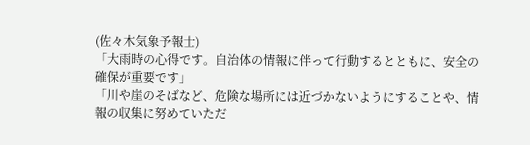(佐々木気象予報士)
「大雨時の心得です。自治体の情報に伴って行動するとともに、安全の確保が重要です」
「川や崖のそばなど、危険な場所には近づかないようにすることや、情報の収集に努めていただ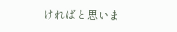ければと思いま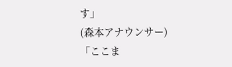す」
(森本アナウンサー)
「ここま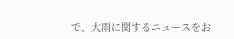で、大雨に関するニュースをお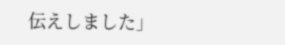伝えしました」